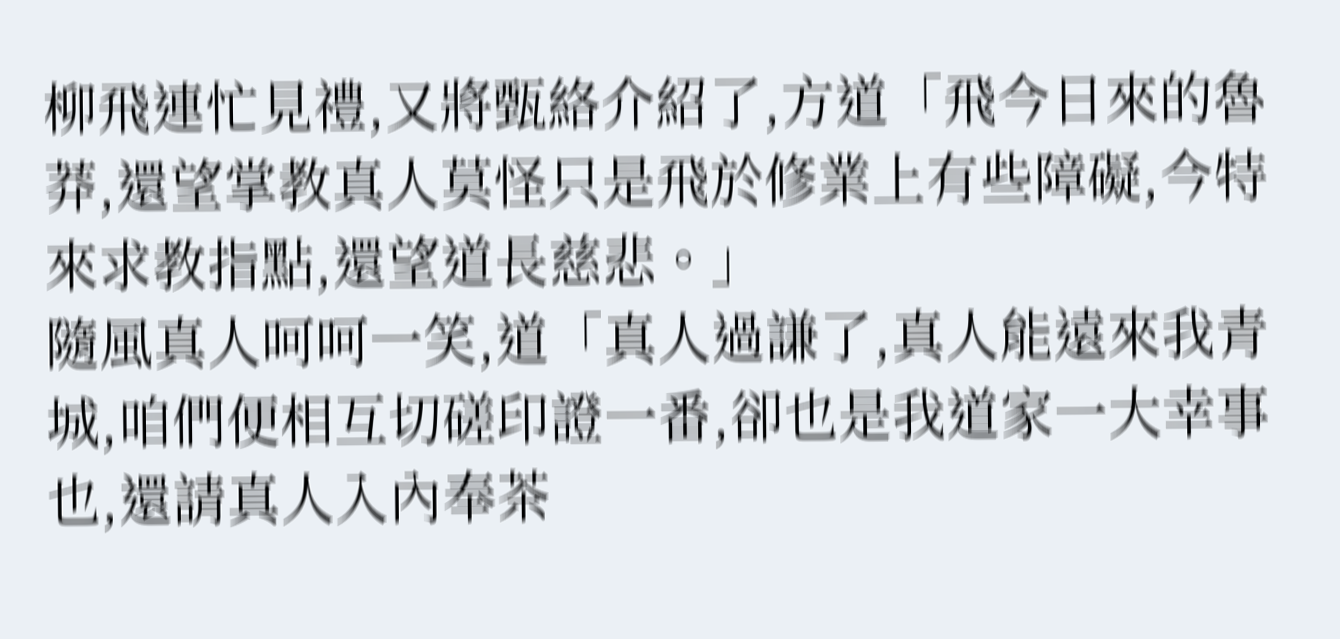柳飛連忙見禮,又將甄絡介紹了,方道「飛今日來的魯莽,還望掌教真人莫怪只是飛於修業上有些障礙,今特來求教指點,還望道長慈悲。」
隨風真人呵呵一笑,道「真人過謙了,真人能遠來我青城,咱們便相互切磋印證一番,卻也是我道家一大幸事也,還請真人入內奉茶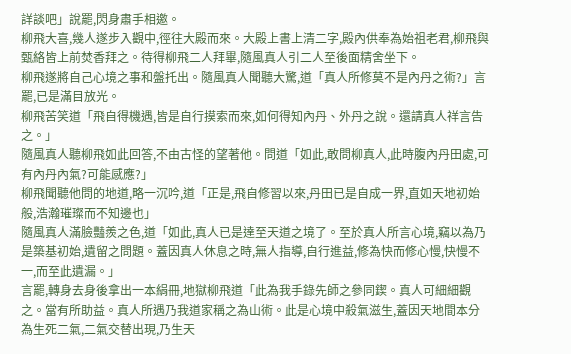詳談吧」說罷,閃身肅手相邀。
柳飛大喜,幾人遂步入觀中,徑往大殿而來。大殿上書上清二字,殿內供奉為始祖老君,柳飛與甄絡皆上前焚香拜之。待得柳飛二人拜畢,隨風真人引二人至後面精舍坐下。
柳飛遂將自己心境之事和盤托出。隨風真人聞聽大驚,道「真人所修莫不是內丹之術?」言罷,已是滿目放光。
柳飛苦笑道「飛自得機遇,皆是自行摸索而來,如何得知內丹、外丹之說。還請真人祥言告之。」
隨風真人聽柳飛如此回答,不由古怪的望著他。問道「如此,敢問柳真人,此時腹內丹田處,可有內丹內氣?可能感應?」
柳飛聞聽他問的地道,略一沉吟,道「正是,飛自修習以來,丹田已是自成一界,直如天地初始般,浩瀚璀璨而不知邊也」
隨風真人滿臉豔羨之色,道「如此,真人已是達至天道之境了。至於真人所言心境,竊以為乃是築基初始,遺留之問題。蓋因真人休息之時,無人指導,自行進益,修為快而修心慢,快慢不一,而至此遺漏。」
言罷,轉身去身後拿出一本絹冊,地獄柳飛道「此為我手錄先師之參同鍥。真人可細細觀之。當有所助益。真人所遇乃我道家稱之為山術。此是心境中殺氣滋生,蓋因天地間本分為生死二氣,二氣交替出現,乃生天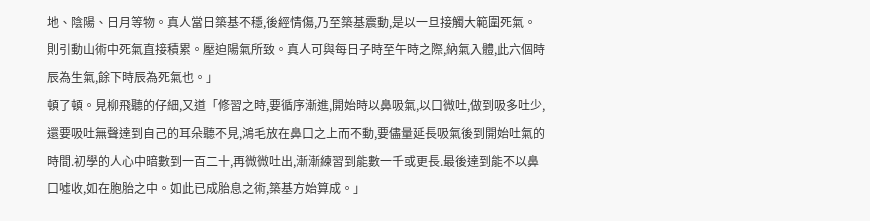地、陰陽、日月等物。真人當日築基不穩,後經情傷,乃至築基震動,是以一旦接觸大範圍死氣。則引動山術中死氣直接積累。壓迫陽氣所致。真人可與每日子時至午時之際,納氣入體,此六個時辰為生氣,餘下時辰為死氣也。」
頓了頓。見柳飛聽的仔細,又道「修習之時,要循序漸進,開始時以鼻吸氣,以口微吐,做到吸多吐少,還要吸吐無聲達到自己的耳朵聽不見,鴻毛放在鼻口之上而不動,要儘量延長吸氣後到開始吐氣的時間.初學的人心中暗數到一百二十,再微微吐出,漸漸練習到能數一千或更長.最後達到能不以鼻口噓收,如在胞胎之中。如此已成胎息之術,築基方始算成。」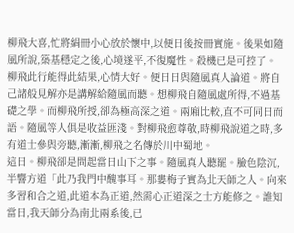柳飛大喜,忙將絹冊小心放於懷中,以便日後按冊實施。後果如隨風所說,築基穩定之後,心境遂平,不復魔性。殺機已是可控了。
柳飛此行能得此結果,心情大好。便日日與隨風真人論道。將自己諸般見解亦是講解給隨風而聽。想柳飛自隨風處所得,不過基礎之學。而柳飛所授,卻為極高深之道。兩廂比較,直不可同日而語。隨風等人俱是收益匪淺。對柳飛愈尊敬,時柳飛說道之時,多有道士參與旁聽,漸漸,柳飛之名傳於川中蜀地。
這日。柳飛卻是問起當日山下之事。隨風真人聽罷。臉色陰沉,半響方道「此乃我門中醜事耳。那婁梅子實為北天師之人。向來多習和合之道,此道本為正道,然需心正道深之士方能修之。誰知當日,我天師分為南北兩系後,已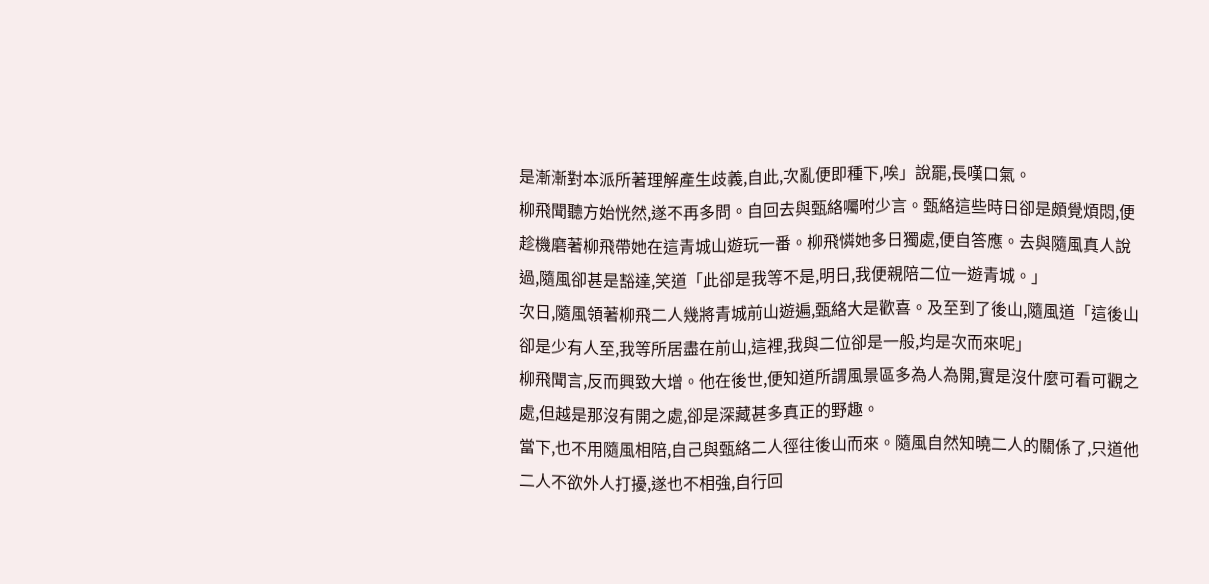是漸漸對本派所著理解產生歧義,自此,次亂便即種下,唉」說罷,長嘆口氣。
柳飛聞聽方始恍然,遂不再多問。自回去與甄絡囑咐少言。甄絡這些時日卻是頗覺煩悶,便趁機磨著柳飛帶她在這青城山遊玩一番。柳飛憐她多日獨處,便自答應。去與隨風真人說過,隨風卻甚是豁達,笑道「此卻是我等不是,明日,我便親陪二位一遊青城。」
次日,隨風領著柳飛二人幾將青城前山遊遍,甄絡大是歡喜。及至到了後山,隨風道「這後山卻是少有人至,我等所居盡在前山,這裡,我與二位卻是一般,均是次而來呢」
柳飛聞言,反而興致大增。他在後世,便知道所謂風景區多為人為開,實是沒什麼可看可觀之處,但越是那沒有開之處,卻是深藏甚多真正的野趣。
當下,也不用隨風相陪,自己與甄絡二人徑往後山而來。隨風自然知曉二人的關係了,只道他二人不欲外人打擾,遂也不相強,自行回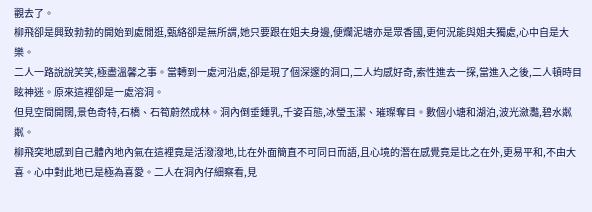觀去了。
柳飛卻是興致勃勃的開始到處閒逛,甄絡卻是無所謂,她只要跟在姐夫身邊,便爛泥塘亦是眾香國,更何況能與姐夫獨處,心中自是大樂。
二人一路說說笑笑,極盡溫馨之事。當轉到一處河沿處,卻是現了個深邃的洞口,二人均感好奇,索性進去一探,當進入之後,二人頓時目眩神迷。原來這裡卻是一處溶洞。
但見空間開闊,景色奇特,石橋、石筍蔚然成林。洞內倒垂鍾乳,千姿百態,冰瑩玉潔、璀璨奪目。數個小塘和湖泊,波光瀲灩,碧水粼粼。
柳飛突地感到自己體內地內氣在這裡竟是活潑潑地,比在外面簡直不可同日而語,且心境的潛在感覺竟是比之在外,更易平和,不由大喜。心中對此地已是極為喜愛。二人在洞內仔細察看,見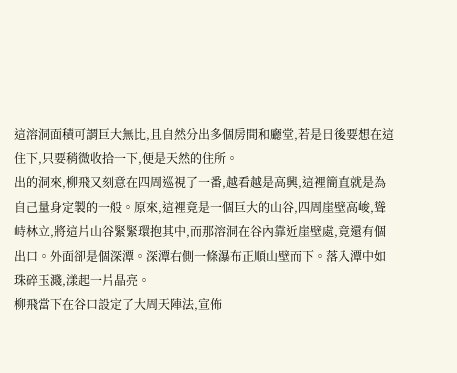這溶洞面積可謂巨大無比,且自然分出多個房間和廳堂,若是日後要想在這住下,只要稍微收拾一下,便是天然的住所。
出的洞來,柳飛又刻意在四周巡視了一番,越看越是高興,這裡簡直就是為自己量身定製的一般。原來,這裡竟是一個巨大的山谷,四周崖壁高峻,聳峙林立,將這片山谷緊緊環抱其中,而那溶洞在谷內靠近崖壁處,竟還有個出口。外面卻是個深潭。深潭右側一條瀑布正順山壁而下。落入潭中如珠碎玉濺,漾起一片晶亮。
柳飛當下在谷口設定了大周天陣法,宣佈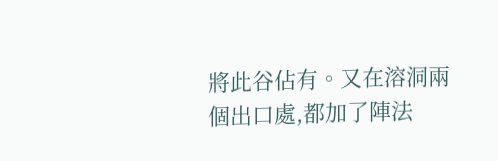將此谷佔有。又在溶洞兩個出口處,都加了陣法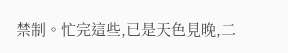禁制。忙完這些,已是天色見晚,二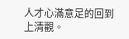人才心滿意足的回到上清觀。